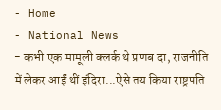- Home
- National News
- कभी एक मामूली क्लर्क थे प्रणब दा, राजनीति में लेकर आईं थीं इंदिरा...ऐसे तय किया राष्ट्रपति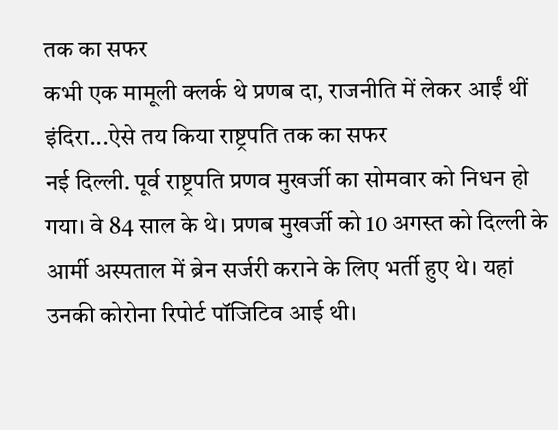तक का सफर
कभी एक मामूली क्लर्क थे प्रणब दा, राजनीति में लेकर आईं थीं इंदिरा...ऐसे तय किया राष्ट्रपति तक का सफर
नई दिल्ली. पूर्व राष्ट्रपति प्रणव मुखर्जी का सोमवार को निधन हो गया। वे 84 साल के थे। प्रणब मुखर्जी को 10 अगस्त को दिल्ली के आर्मी अस्पताल में ब्रेन सर्जरी कराने के लिए भर्ती हुए थे। यहां उनकी कोरोना रिपोर्ट पॉजिटिव आई थी।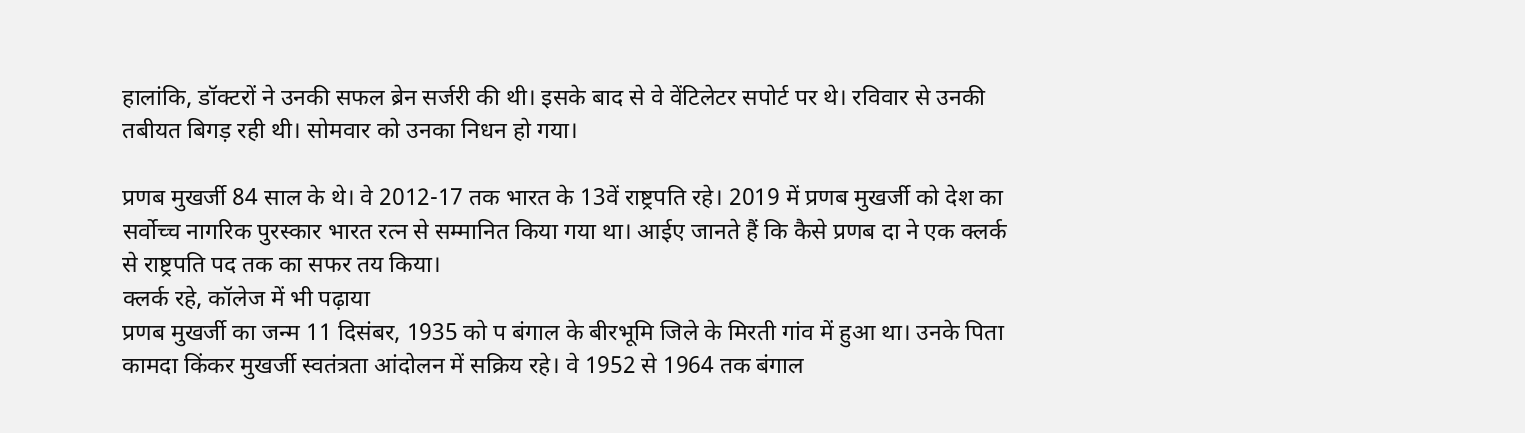हालांकि, डॉक्टरों ने उनकी सफल ब्रेन सर्जरी की थी। इसके बाद से वे वेंटिलेटर सपोर्ट पर थे। रविवार से उनकी तबीयत बिगड़ रही थी। सोमवार को उनका निधन हो गया।

प्रणब मुखर्जी 84 साल के थे। वे 2012-17 तक भारत के 13वें राष्ट्रपति रहे। 2019 में प्रणब मुखर्जी को देश का सर्वोच्च नागरिक पुरस्कार भारत रत्न से सम्मानित किया गया था। आईए जानते हैं कि कैसे प्रणब दा ने एक क्लर्क से राष्ट्रपति पद तक का सफर तय किया।
क्लर्क रहे, कॉलेज में भी पढ़ाया
प्रणब मुखर्जी का जन्म 11 दिसंबर, 1935 को प बंगाल के बीरभूमि जिले के मिरती गांव में हुआ था। उनके पिता कामदा किंकर मुखर्जी स्वतंत्रता आंदोलन में सक्रिय रहे। वे 1952 से 1964 तक बंगाल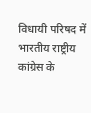विधायी परिषद में भारतीय राष्ट्रीय कांग्रेस के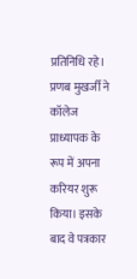प्रतिनिधि रहे। प्रणब मुखर्जी ने कॉलेज प्राध्यापक के रूप में अपना करियर शुरू किया। इसके बाद वे पत्रकार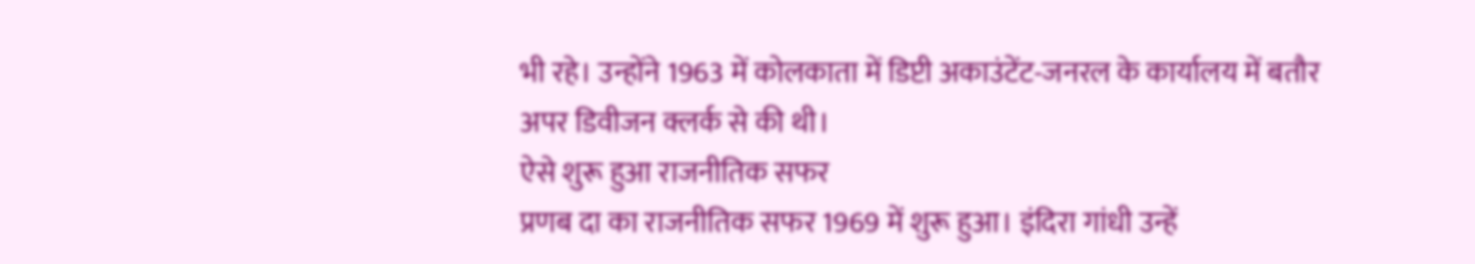भी रहे। उन्होंने 1963 में कोलकाता में डिप्टी अकाउंटेंट-जनरल के कार्यालय में बतौर अपर डिवीजन क्लर्क से की थी।
ऐसे शुरू हुआ राजनीतिक सफर
प्रणब दा का राजनीतिक सफर 1969 में शुरू हुआ। इंदिरा गांधी उन्हें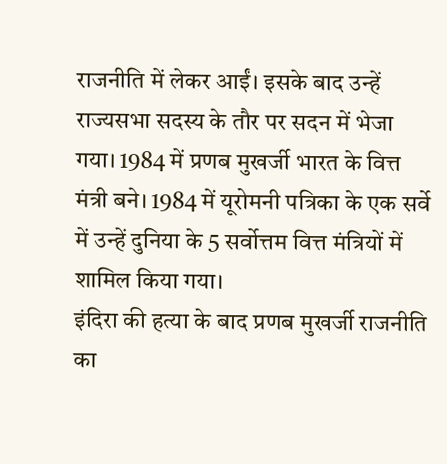राजनीति में लेकर आईं। इसके बाद उन्हें राज्यसभा सदस्य के तौर पर सदन में भेजा गया। 1984 में प्रणब मुखर्जी भारत के वित्त मंत्री बने। 1984 में यूरोमनी पत्रिका के एक सर्वे में उन्हें दुनिया के 5 सर्वोत्तम वित्त मंत्रियों में शामिल किया गया।
इंदिरा की हत्या के बाद प्रणब मुखर्जी राजनीति का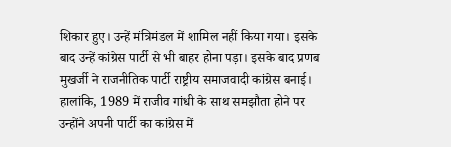शिकार हुए। उन्हें मंत्रिमंडल में शामिल नहीं किया गया। इसके बाद उन्हें कांग्रेस पार्टी से भी बाहर होना पड़ा। इसके बाद प्रणब मुखर्जी ने राजनीतिक पार्टी राष्ट्रीय समाजवादी कांग्रेस बनाई। हालांकि, 1989 में राजीव गांधी के साथ समझौता होने पर उन्होंने अपनी पार्टी का कांग्रेस में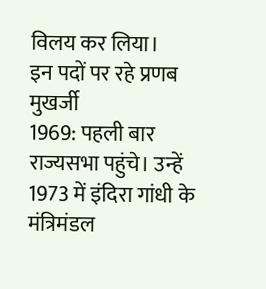विलय कर लिया।
इन पदों पर रहे प्रणब मुखर्जी
1969: पहली बार राज्यसभा पहुंचे। उन्हें 1973 में इंदिरा गांधी के मंत्रिमंडल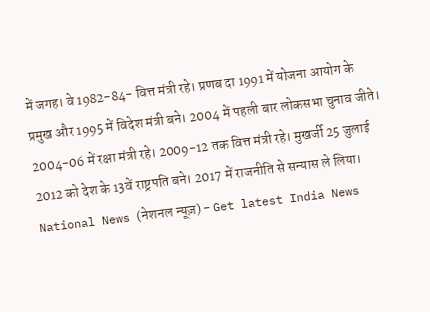में जगह। वे 1982-84- वित्त मंत्री रहे। प्रणब दा 1991 में योजना आयोग के प्रमुख और 1995 में विदेश मंत्री बने। 2004 में पहली बार लोकसभा चुनाव जीते। 2004-06 में रक्षा मंत्री रहे। 2009-12 तक वित्त मंत्री रहे। मुखर्जी 25 जुलाई 2012 को देश के 13वें राष्ट्रपति बने। 2017 में राजनीति से सन्यास ले लिया।
National News (नेशनल न्यूज़) - Get latest India News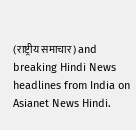(राष्ट्रीय समाचार) and breaking Hindi News headlines from India on Asianet News Hindi.